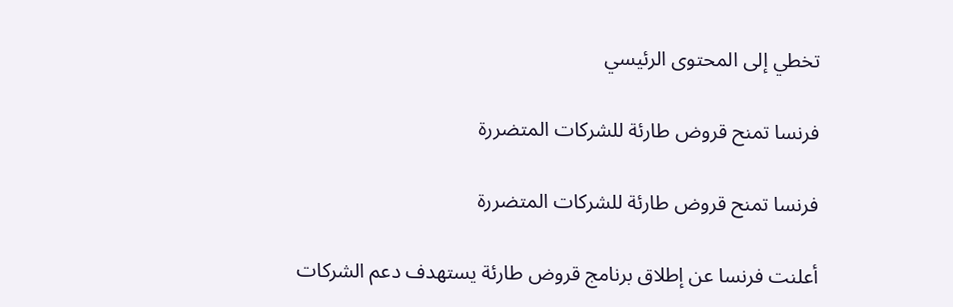تخطي إلى المحتوى الرئيسي

فرنسا تمنح قروض طارئة للشركات المتضررة

فرنسا تمنح قروض طارئة للشركات المتضررة

أعلنت فرنسا عن إطلاق برنامج قروض طارئة يستهدف دعم الشركات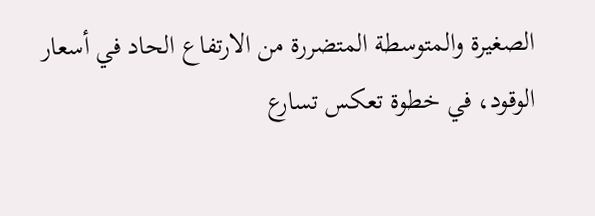الصغيرة والمتوسطة المتضررة من الارتفاع الحاد في أسعار الوقود، في خطوة تعكس تسارع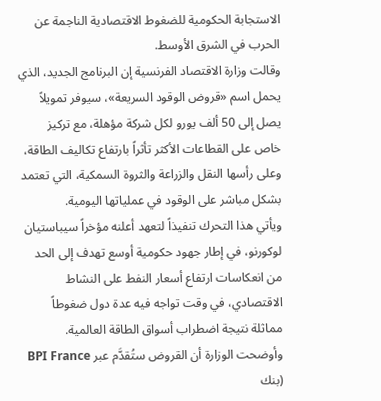الاستجابة الحكومية للضغوط الاقتصادية الناجمة عن الحرب في الشرق الأوسط.
وقالت وزارة الاقتصاد الفرنسية إن البرنامج الجديد، الذي يحمل اسم «قروض الوقود السريعة»، سيوفر تمويلاً يصل إلى 50 ألف يورو لكل شركة مؤهلة، مع تركيز خاص على القطاعات الأكثر تأثراً بارتفاع تكاليف الطاقة، وعلى رأسها النقل والزراعة والثروة السمكية، التي تعتمد بشكل مباشر على الوقود في عملياتها اليومية.
ويأتي هذا التحرك تنفيذاً لتعهد أعلنه مؤخراً سيباستيان لوكورنو، في إطار جهود حكومية أوسع تهدف إلى الحد من انعكاسات ارتفاع أسعار النفط على النشاط الاقتصادي، في وقت تواجه فيه عدة دول ضغوطاً مماثلة نتيجة اضطراب أسواق الطاقة العالمية.
وأوضحت الوزارة أن القروض ستُقدَّم عبر BPI France (بنك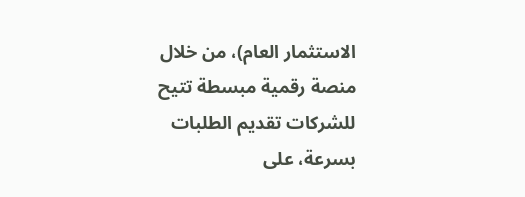الاستثمار العام)، من خلال منصة رقمية مبسطة تتيح للشركات تقديم الطلبات بسرعة، على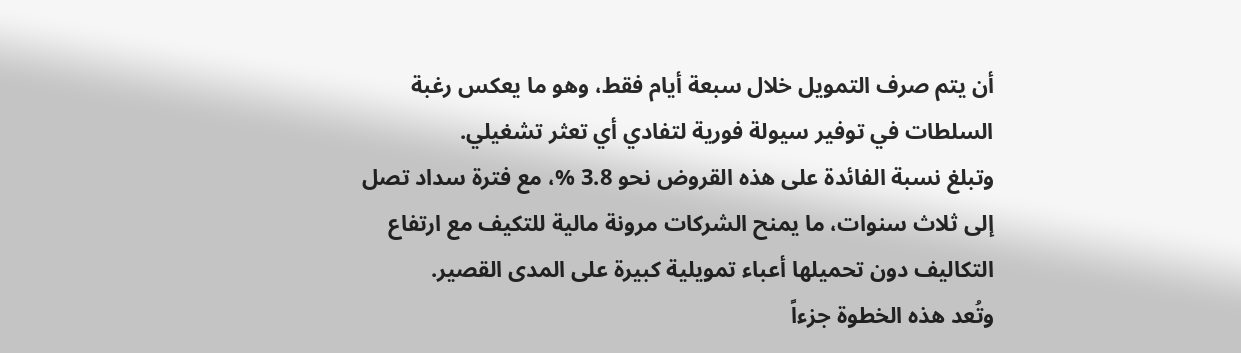أن يتم صرف التمويل خلال سبعة أيام فقط، وهو ما يعكس رغبة السلطات في توفير سيولة فورية لتفادي أي تعثر تشغيلي.
وتبلغ نسبة الفائدة على هذه القروض نحو 3.8 %، مع فترة سداد تصل إلى ثلاث سنوات، ما يمنح الشركات مرونة مالية للتكيف مع ارتفاع التكاليف دون تحميلها أعباء تمويلية كبيرة على المدى القصير.
وتُعد هذه الخطوة جزءاً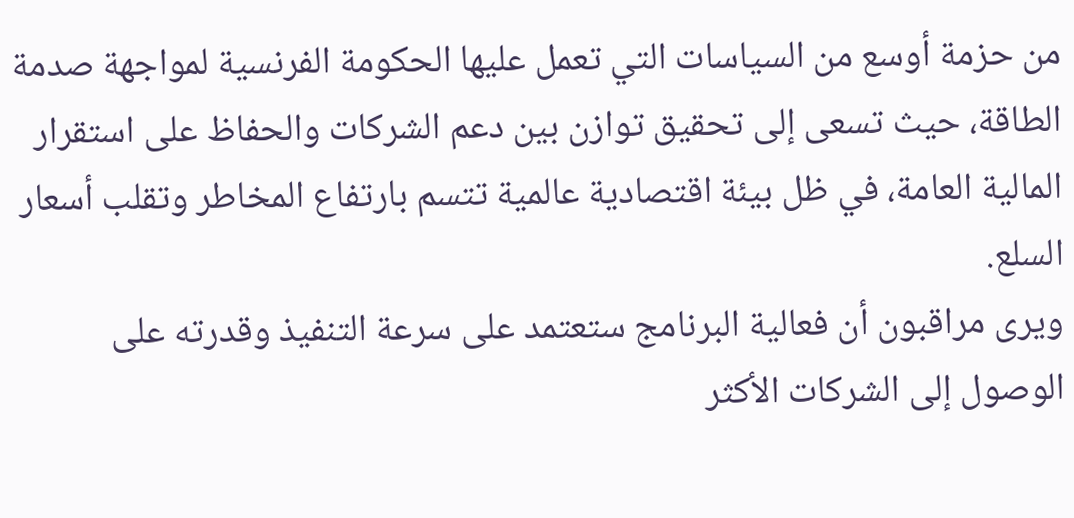من حزمة أوسع من السياسات التي تعمل عليها الحكومة الفرنسية لمواجهة صدمة الطاقة، حيث تسعى إلى تحقيق توازن بين دعم الشركات والحفاظ على استقرار المالية العامة، في ظل بيئة اقتصادية عالمية تتسم بارتفاع المخاطر وتقلب أسعار السلع.
ويرى مراقبون أن فعالية البرنامج ستعتمد على سرعة التنفيذ وقدرته على الوصول إلى الشركات الأكثر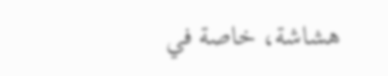هشاشة، خاصة في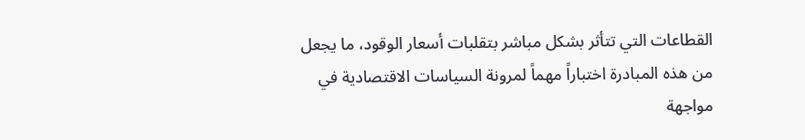القطاعات التي تتأثر بشكل مباشر بتقلبات أسعار الوقود، ما يجعل من هذه المبادرة اختباراً مهماً لمرونة السياسات الاقتصادية في مواجهة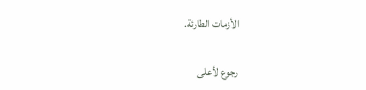الأزمات الطارئة.

رجوع لأعلى